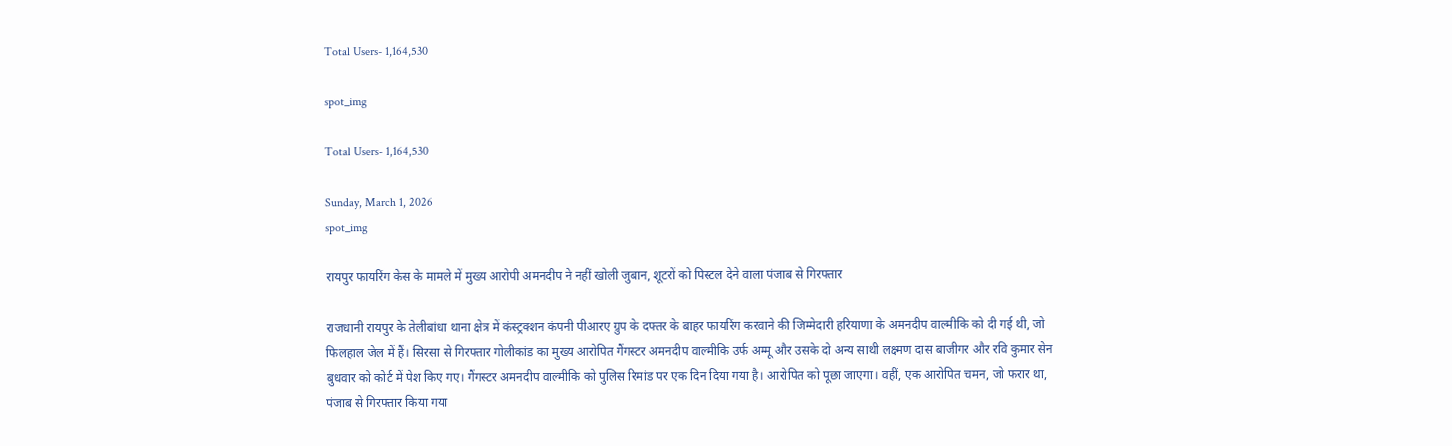Total Users- 1,164,530

spot_img

Total Users- 1,164,530

Sunday, March 1, 2026
spot_img

रायपुर फायरिंग केस के मामले में मुख्य आरोपी अमनदीप ने नहीं खोली जुबान, शूटरों को पिस्टल देने वाला पंजाब से गिरफ्तार

राजधानी रायपुर के तेलीबांधा थाना क्षेत्र में कंस्ट्रक्शन कंपनी पीआरए ग्रुप के दफ्तर के बाहर फायरिंग करवाने की जिम्मेदारी हरियाणा के अमनदीप वाल्मीकि को दी गई थी, जो फिलहाल जेल में हैं। सिरसा से गिरफ्तार गोलीकांड का मुख्य आरोपित गैंगस्टर अमनदीप वाल्मीकि उर्फ अम्मू और उसके दो अन्य साथी लक्ष्मण दास बाजीगर और रवि कुमार सेन बुधवार को कोर्ट में पेश किए गए। गैंगस्टर अमनदीप वाल्मीकि को पुलिस रिमांड पर एक दिन दिया गया है। आरोपित को पूछा जाएगा। वहीं, एक आरोपित चमन, जो फरार था, पंजाब से गिरफ्तार किया गया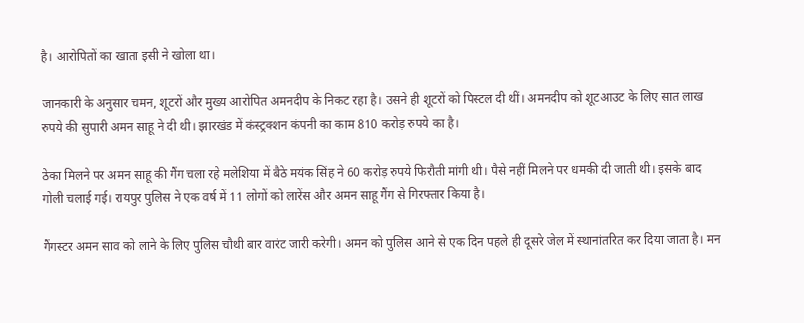है। आरोपितों का खाता इसी ने खोला था।

जानकारी के अनुसार चमन, शूटरों और मुख्य आरोपित अमनदीप के निकट रहा है। उसने ही शूटरों को पिस्टल दी थीं। अमनदीप को शूटआउट के लिए सात लाख रुपये की सुपारी अमन साहू ने दी थी। झारखंड में कंस्ट्रक्शन कंपनी का काम 810 करोड़ रुपये का है।

ठेका मिलने पर अमन साहू की गैंग चला रहे मलेशिया में बैठे मयंक सिंह ने 60 करोड़ रुपये फिरौती मांगी थी। पैसे नहीं मिलने पर धमकी दी जाती थी। इसके बाद गोली चलाई गई। रायपुर पुलिस ने एक वर्ष में 11 लोगों को लारेंस और अमन साहू गैंग से गिरफ्तार किया है।

गैंगस्टर अमन साव को लाने के लिए पुलिस चौथी बार वारंट जारी करेगी। अमन को पुलिस आने से एक दिन पहले ही दूसरे जेल में स्थानांतरित कर दिया जाता है। मन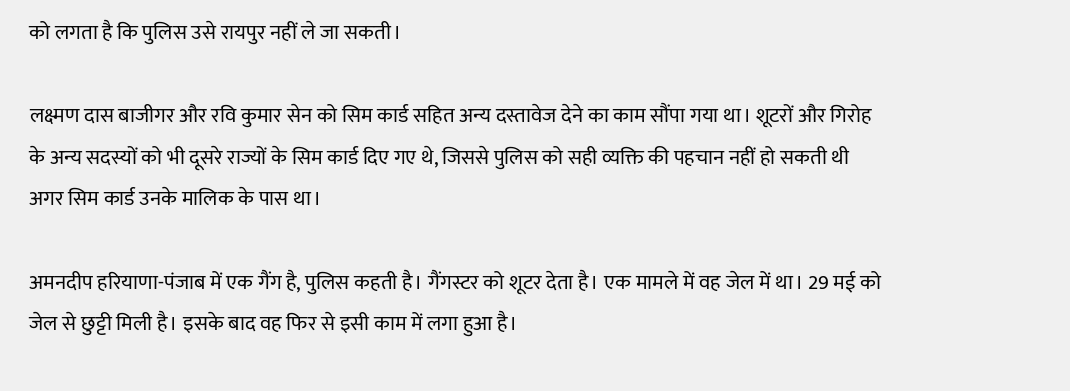को लगता है कि पुलिस उसे रायपुर नहीं ले जा सकती।

लक्ष्मण दास बाजीगर और रवि कुमार सेन को सिम कार्ड सहित अन्य दस्तावेज देने का काम सौंपा गया था। शूटरों और गिरोह के अन्य सदस्यों को भी दूसरे राज्यों के सिम कार्ड दिए गए थे, जिससे पुलिस को सही व्यक्ति की पहचान नहीं हो सकती थी अगर सिम कार्ड उनके मालिक के पास था।

अमनदीप हरियाणा-पंजाब में एक गैंग है, पुलिस कहती है। गैंगस्टर को शूटर देता है। एक मामले में वह जेल में था। 29 मई को जेल से छुट्टी मिली है। इसके बाद वह फिर से इसी काम में लगा हुआ है।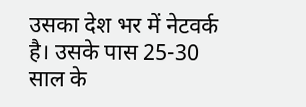उसका देश भर में नेटवर्क है। उसके पास 25-30 साल के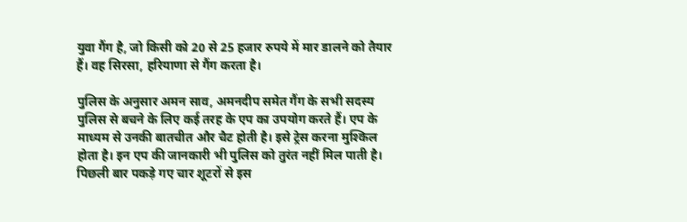युवा गैंग है, जो किसी को 20 से 25 हजार रुपये में मार डालने को तैयार हैं। वह सिरसा, हरियाणा से गैंग करता है।

पुलिस के अनुसार अमन साव, अमनदीप समेत गैंग के सभी सदस्य पुलिस से बचने के लिए कई तरह के एप का उपयोग करते हैं। एप के माध्यम से उनकी बातचीत और चैट होती है। इसे ट्रेस करना मुश्किल होता है। इन एप की जानकारी भी पुलिस को तुरंत नहीं मिल पाती है। पिछली बार पकड़े गए चार शूटरों से इस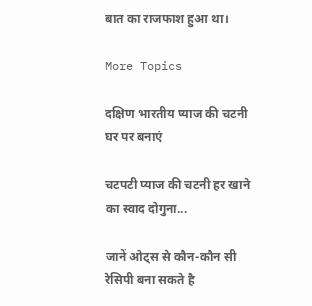बात का राजफाश हुआ था।

More Topics

दक्षिण भारतीय प्याज की चटनी घर पर बनाएं

चटपटी प्याज की चटनी हर खाने का स्वाद दोगुना...

जानें ओट्स से कौन-कौन सी रेसिपी बना सकते है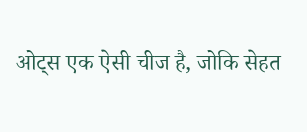ओट्स एक ऐसी चीज है, जोकि सेहत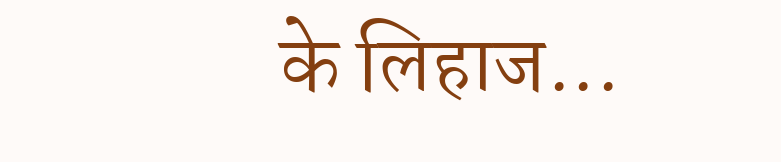के लिहाज...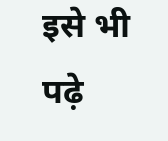इसे भी पढ़े